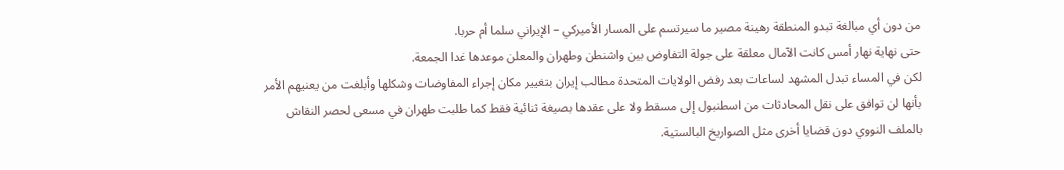من دون أي مبالغة تبدو المنطقة رهينة مصير ما سيرتسم على المسار الأميركي – الإيراني سلما أم حربا.
حتى نهاية نهار أمس كانت الآمال معلقة على جولة التفاوض بين واشنطن وطهران والمعلن موعدها غدا الجمعة.
لكن في المساء تبدل المشهد لساعات بعد رفض الولايات المتحدة مطالب إيران بتغيير مكان إجراء المفاوضات وشكلها وأبلغت من يعنيهم الأمر بأنها لن توافق على نقل المحادثات من اسطنبول إلى مسقط ولا على عقدها بصيغة ثنائية فقط كما طلبت طهران في مسعى لحصر النقاش بالملف النووي دون قضايا أخرى مثل الصواريخ البالستية.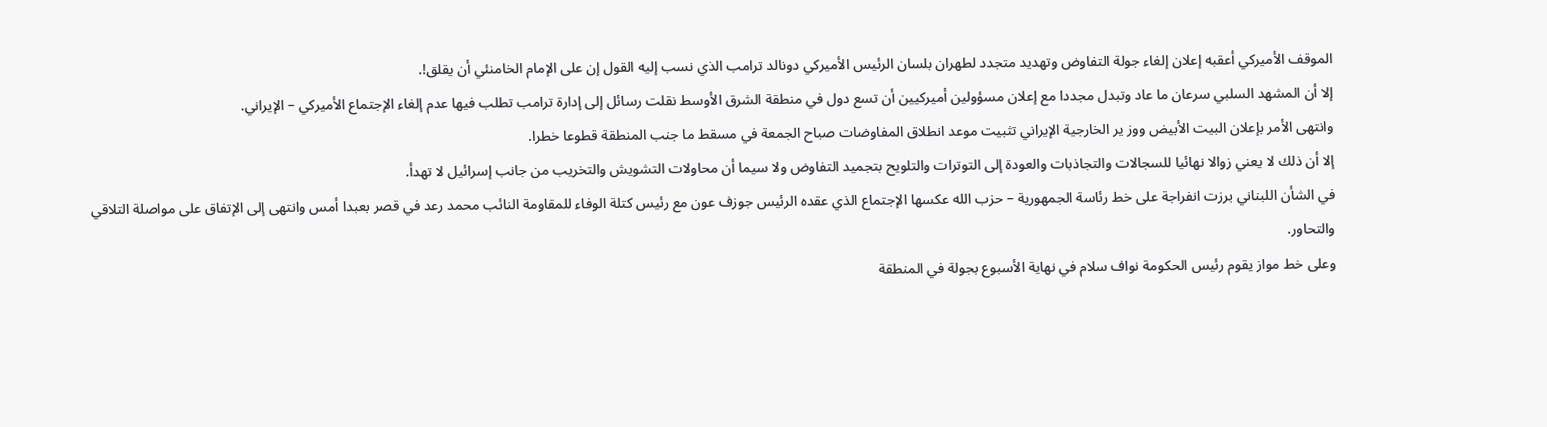الموقف الأميركي أعقبه إعلان إلغاء جولة التفاوض وتهديد متجدد لطهران بلسان الرئيس الأميركي دونالد ترامب الذي نسب إليه القول إن على الإمام الخامنئي أن يقلق!.
إلا أن المشهد السلبي سرعان ما عاد وتبدل مجددا مع إعلان مسؤولين أميركيين أن تسع دول في منطقة الشرق الأوسط نقلت رسائل إلى إدارة ترامب تطلب فيها عدم إلغاء الإجتماع الأميركي – الإيراني.
وانتهى الأمر بإعلان البيت الأبيض ووز ير الخارجية الإيراني تثبيت موعد انطلاق المفاوضات صباح الجمعة في مسقط ما جنب المنطقة قطوعا خطرا.
إلا أن ذلك لا يعني زوالا نهائيا للسجالات والتجاذبات والعودة إلى التوترات والتلويح بتجميد التفاوض ولا سيما أن محاولات التشويش والتخريب من جانب إسرائيل لا تهدأ.
في الشأن اللبناني برزت انفراجة على خط رئاسة الجمهورية – حزب الله عكسها الإجتماع الذي عقده الرئيس جوزف عون مع رئيس كتلة الوفاء للمقاومة النائب محمد رعد في قصر بعبدا أمس وانتهى إلى الإتفاق على مواصلة التلاقي والتحاور.
وعلى خط مواز يقوم رئيس الحكومة نواف سلام في نهاية الأسبوع بجولة في المنطقة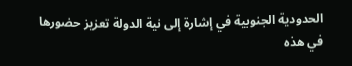الحدودية الجنوبية في إشارة إلى نية الدولة تعزيز حضورها في هذه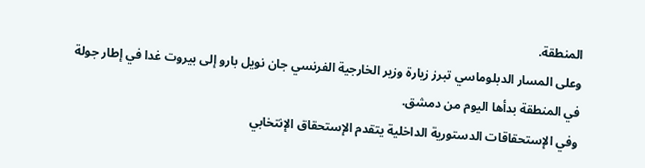المنطقة.
وعلى المسار الدبلوماسي تبرز زيارة وزير الخارجية الفرنسي جان نويل بارو إلى بيروت غدا في إطار جولة في المنطقة بدأها اليوم من دمشق.
وفي الإستحقاقات الدستورية الداخلية يتقدم الإستحقاق الإنتخابي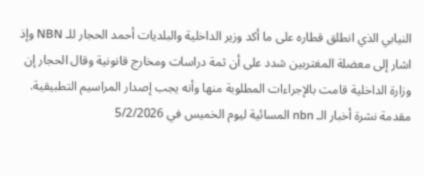النيابي الذي انطلق قطاره على ما أكد وزير الداخلية والبلديات أحمد الحجار للـ NBN وإذ اشار إلى معضلة المغتربين شدد على أن ثمة دراسات ومخارج قانونية وقال الحجار إن وزارة الداخلية قامت بالإجراءات المطلوبة منها وأنه يجب إصدار المراسيم التطبيقية.
مقدمة نشرة أخبار الـ nbn المسائية ليوم الخميس في 5/2/2026